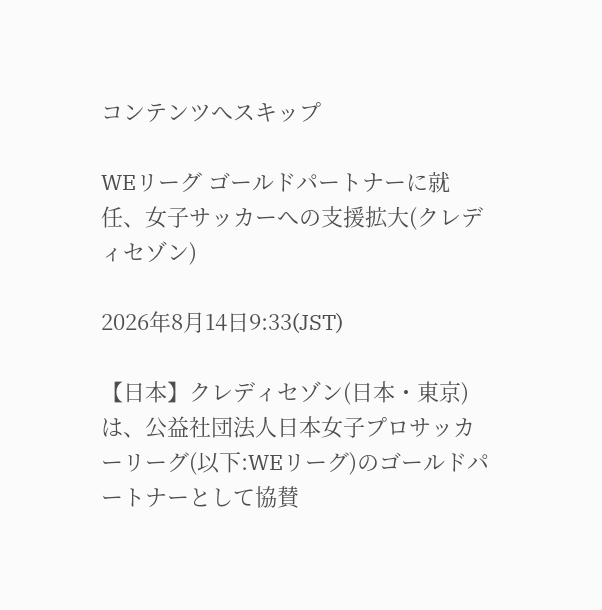コンテンツへスキップ

WEリーグ ゴールドパートナーに就任、女子サッカーへの支援拡大(クレディセゾン)

2026年8月14日9:33(JST)

【日本】クレディセゾン(日本・東京)は、公益社団法人日本女子プロサッカーリーグ(以下:WEリーグ)のゴールドパートナーとして協賛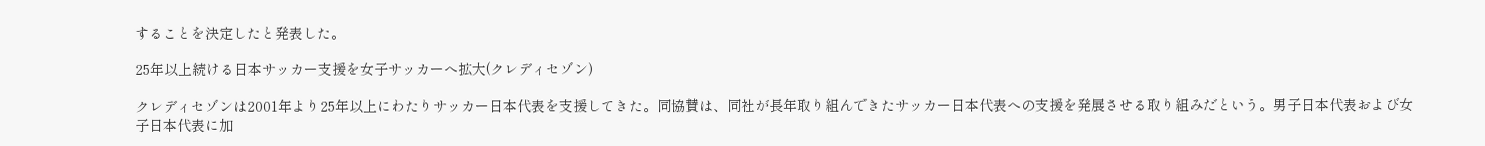することを決定したと発表した。

25年以上続ける日本サッカー支援を女子サッカーへ拡大(クレディセゾン)

クレディセゾンは2001年より25年以上にわたりサッカー日本代表を支援してきた。同協賛は、同社が長年取り組んできたサッカー日本代表への支援を発展させる取り組みだという。男子日本代表および女子日本代表に加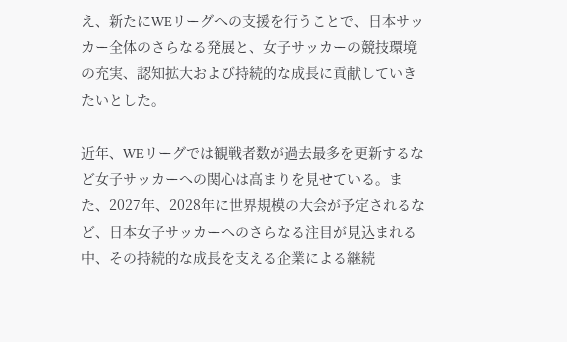え、新たにWEリーグへの支援を行うことで、日本サッカー全体のさらなる発展と、女子サッカーの競技環境の充実、認知拡大および持続的な成長に貢献していきたいとした。

近年、WEリーグでは観戦者数が過去最多を更新するなど女子サッカーへの関心は高まりを見せている。また、2027年、2028年に世界規模の大会が予定されるなど、日本女子サッカーへのさらなる注目が見込まれる中、その持続的な成長を支える企業による継続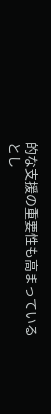的な支援の重要性も高まっているとし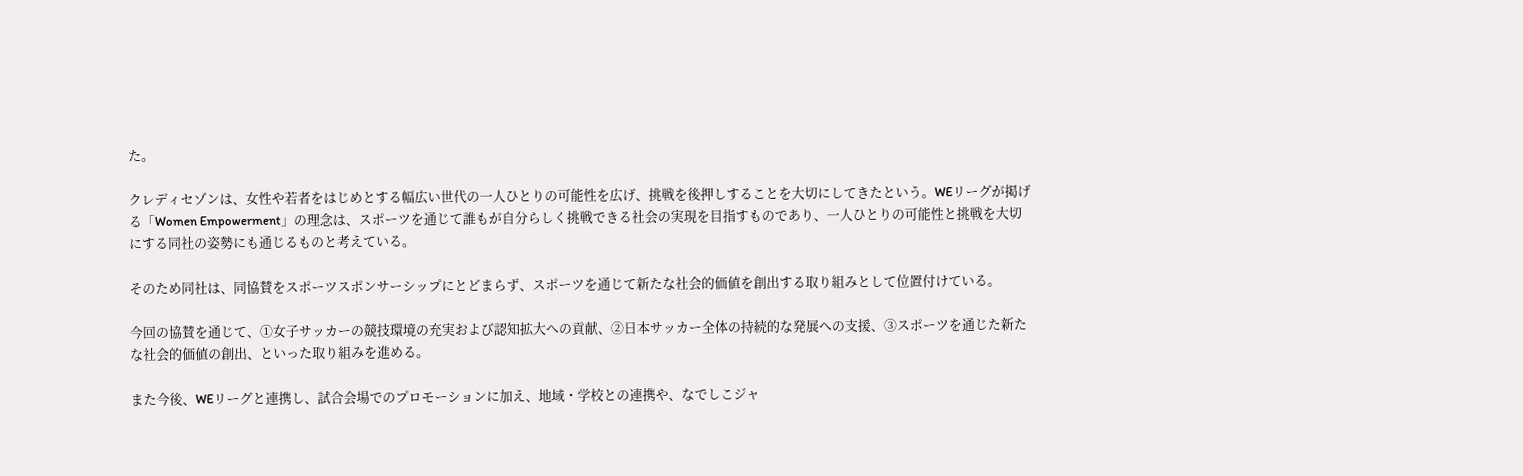た。

クレディセゾンは、女性や若者をはじめとする幅広い世代の一人ひとりの可能性を広げ、挑戦を後押しすることを大切にしてきたという。WEリーグが掲げる「Women Empowerment」の理念は、スポーツを通じて誰もが自分らしく挑戦できる社会の実現を目指すものであり、一人ひとりの可能性と挑戦を大切にする同社の姿勢にも通じるものと考えている。

そのため同社は、同協賛をスポーツスポンサーシップにとどまらず、スポーツを通じて新たな社会的価値を創出する取り組みとして位置付けている。

今回の協賛を通じて、①女子サッカーの競技環境の充実および認知拡大への貢献、②日本サッカー全体の持続的な発展への支援、③スポーツを通じた新たな社会的価値の創出、といった取り組みを進める。

また今後、WEリーグと連携し、試合会場でのプロモーションに加え、地域・学校との連携や、なでしこジャ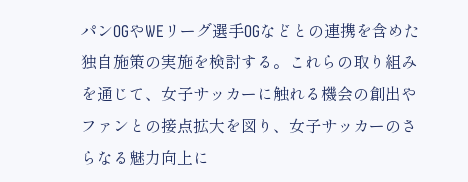パンOGやWEリーグ選手OGなどとの連携を含めた独自施策の実施を検討する。これらの取り組みを通じて、女子サッカーに触れる機会の創出やファンとの接点拡大を図り、女子サッカーのさらなる魅力向上に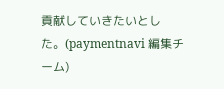貢献していきたいとした。(paymentnavi 編集チーム)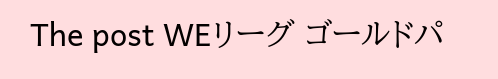The post WEリーグ ゴールドパ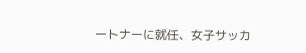ートナーに就任、女子サッカ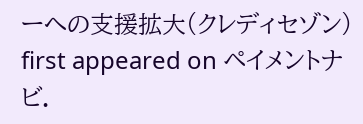ーへの支援拡大(クレディセゾン) first appeared on ペイメントナビ.